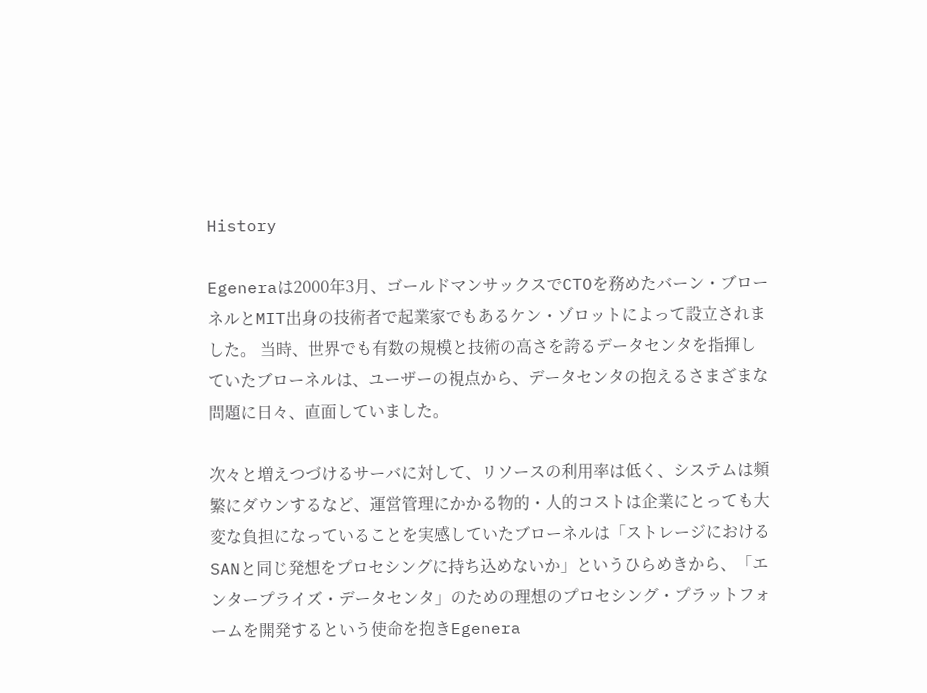History

Egeneraは2000年3月、ゴールドマンサックスでCTOを務めたバーン・ブローネルとMIT出身の技術者で起業家でもあるケン・ゾロットによって設立されました。 当時、世界でも有数の規模と技術の高さを誇るデータセンタを指揮していたブローネルは、ユーザーの視点から、データセンタの抱えるさまざまな問題に日々、直面していました。

次々と増えつづけるサーバに対して、リソースの利用率は低く、システムは頻繁にダウンするなど、運営管理にかかる物的・人的コストは企業にとっても大変な負担になっていることを実感していたブローネルは「ストレージにおけるSANと同じ発想をプロセシングに持ち込めないか」というひらめきから、「エンタープライズ・データセンタ」のための理想のプロセシング・プラットフォームを開発するという使命を抱きEgenera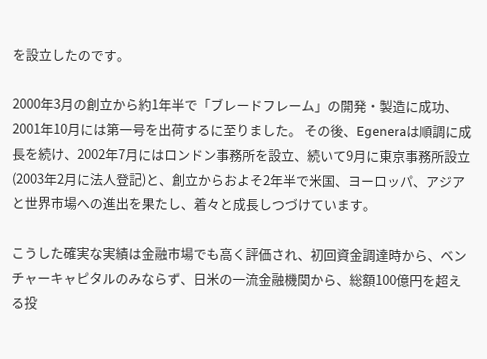を設立したのです。

2000年3月の創立から約1年半で「ブレードフレーム」の開発・製造に成功、2001年10月には第一号を出荷するに至りました。 その後、Egeneraは順調に成長を続け、2002年7月にはロンドン事務所を設立、続いて9月に東京事務所設立(2003年2月に法人登記)と、創立からおよそ2年半で米国、ヨーロッパ、アジアと世界市場への進出を果たし、着々と成長しつづけています。

こうした確実な実績は金融市場でも高く評価され、初回資金調達時から、ベンチャーキャピタルのみならず、日米の一流金融機関から、総額100億円を超える投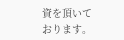資を頂いております。